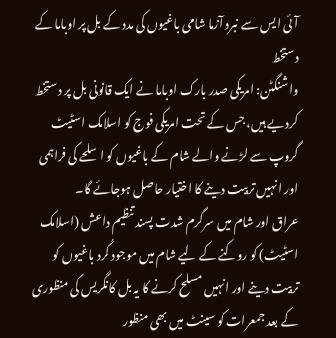آئی ایس سے نبرد آزما شامی باغیوں کی مدد کے بل پر اوباما کے دستخط
واشنگٹن: امریکی صدر بارک اوباما نے ایک قانونی بل پر دستخط کردیے ہیں، جس کے تحت امریکی فوج کو اسلامک اسٹیٹ گروپ سے لڑنے والے شام کے باغیوں کو اسلحے کی فراہمی اور انہیں تربیت دینے کا اختیار حاصل ہوجائے گا۔
عراق اور شام میں سرگرم شدت پسند تنظیم داعش (اسلامک اسٹیٹ) کو روکنے کے لیے شام میں موجود کُرد باغیوں کو تربیت دینے اور انہیں مسلح کرنے کا یہ بل کانگریس کی منظوری کے بعد جمعرات کو سینٹ میں بھی منظور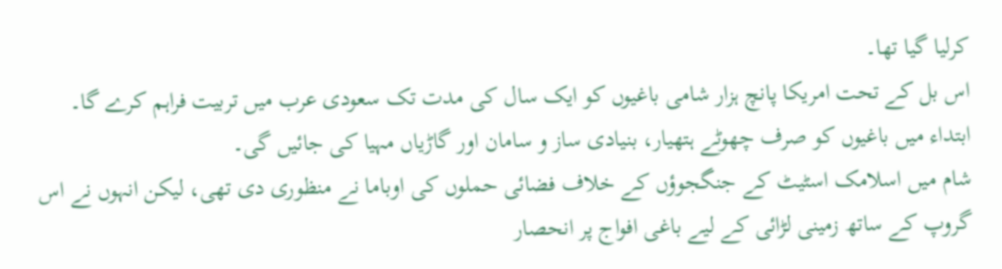کرلیا گیا تھا۔
اس بل کے تحت امریکا پانچ ہزار شامی باغيوں کو ايک سال کی مدت تک سعودی عرب ميں تربيت فراہم کرے گا۔
ابتداء ميں باغيوں کو صرف چھوٹے ہتھيار، بنيادی ساز و سامان اور گاڑياں مہيا کی جائيں گی۔
شام میں اسلامک اسٹیٹ کے جنگجوؤں کے خلاف فضائی حملوں کی اوباما نے منظوری دی تھی، لیکن انہوں نے اس گروپ کے ساتھ زمینی لڑائی کے لیے باغی افواج پر انحصار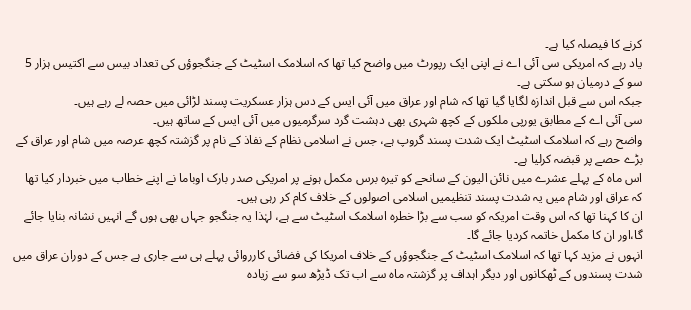کرنے کا فیصلہ کیا ہے۔
یاد رہے کہ امریکی سی آئی اے نے اپنی ایک رپورٹ میں واضح کیا تھا کہ اسلامک اسٹیٹ کے جنگجوؤں کی تعداد بیس سے اکتیس ہزار 5 سو کے درمیان ہو سکتی ہے۔
جبکہ اس سے قبل اندازہ لگایا گیا تھا کہ شام اور عراق میں آئی ایس کے دس ہزار عسکریت پسند لڑائی میں حصہ لے رہے ہیں۔
سی آئی اے کے مطابق یورپی ملکوں کے کچھ شہری بھی دہشت گرد سرگرمیوں میں آئی ایس کے ساتھ ہیں۔
واضح رہے کہ اسلامک اسٹیٹ ایک شدت پسند گروپ ہے، جس نے اسلامی نظام کے نفاذ کے نام پر گزشتہ کچھ عرصہ میں شام اور عراق کے بڑے حصے پر قبضہ کرلیا ہے۔
اس ماہ کے پہلے عشرے میں نائن الیون کے سانحے کو تیرہ برس مکمل ہونے پر امریکی صدر بارک اوباما نے اپنے خطاب میں خبردار کیا تھا کہ عراق اور شام میں یہ شدت پسند تنظیمیں اسلامی اصولوں کے خلاف کام کر رہی ہیں۔
ان کا کہنا تھا کہ اس وقت امریکہ کو سب سے بڑا خطرہ اسلامک اسٹیٹ سے ہے، لہٰذا یہ جنگجو جہاں بھی ہوں گے انہیں نشانہ بنایا جائے گا،اور ان کا مکمل خاتمہ کردیا جائے گا۔
انہوں نے مزید کہا تھا کہ اسلامک اسٹیٹ کے جنگجوؤں کے خلاف امریکا کی فضائی کارروائی پہلے ہی سے جاری ہے جس کے دوران عراق میں شدت پسندوں کے ٹھکانوں اور دیگر اہداف پر گزشتہ ماہ سے اب تک ڈیڑھ سو سے زیادہ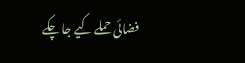فضائی حملے کیے جا چکے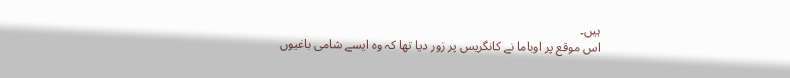ہیں۔
اس موقع پر اوباما نے کانگریس پر زور دیا تھا کہ وہ ایسے شامی باغیوں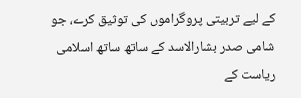کے لیے تربیتی پروگراموں کی توثیق کرے، جو شامی صدر بشارالاسد کے ساتھ ساتھ اسلامی ریاست کے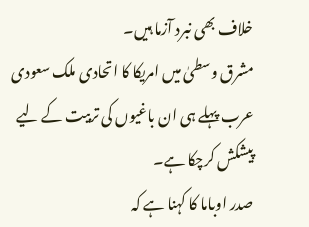خلاف بھی نبرد آزما ہیں۔
مشرق وسطیٰ میں امریکا کا اتحادی ملک سعودی عرب پہلے ہی ان باغیوں کی تربیت کے لیے پیشکش کرچکا ہے۔
صدر اوباما کا کہنا ہے کہ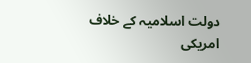دولت اسلامیہ کے خلاف امریکی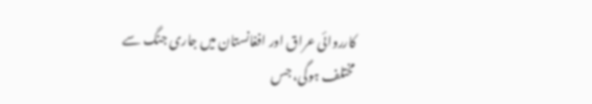کارروائی عراق اور افغانستان میں جاری جنگ سے مختلف ہوگی، جس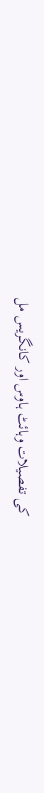کی تفصیلات وہائٹ ہاوس اور کانگریس مل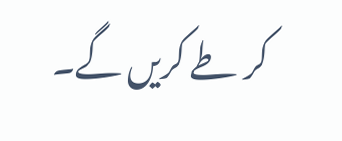کر طے کریں گے۔